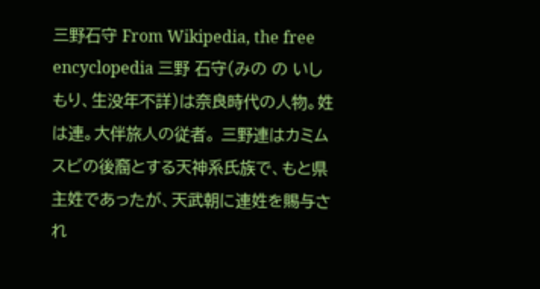三野石守 From Wikipedia, the free encyclopedia 三野 石守(みの の いしもり、生没年不詳)は奈良時代の人物。姓は連。大伴旅人の従者。 三野連はカミムスビの後裔とする天神系氏族で、もと県主姓であったが、天武朝に連姓を賜与され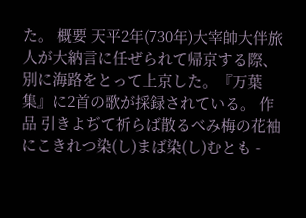た。 概要 天平2年(730年)大宰帥大伴旅人が大納言に任ぜられて帰京する際、別に海路をとって上京した。『万葉集』に2首の歌が採録されている。 作品 引きよぢて祈らば散るべみ梅の花袖にこきれつ染(し)まば染(し)むとも -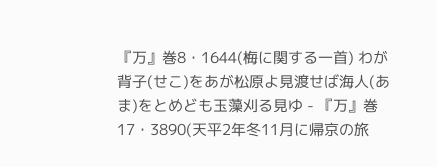『万』巻8・1644(梅に関する一首) わが背子(せこ)をあが松原よ見渡せば海人(あま)をとめども玉藻刈る見ゆ - 『万』巻17・3890(天平2年冬11月に帰京の旅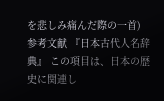を悲しみ痛んだ際の一首) 参考文献 『日本古代人名辞典』 この項目は、日本の歴史に関連し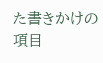た書きかけの項目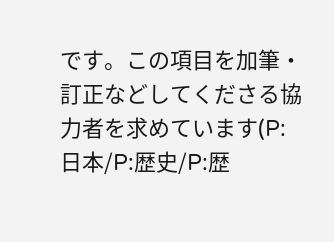です。この項目を加筆・訂正などしてくださる協力者を求めています(P:日本/P:歴史/P:歴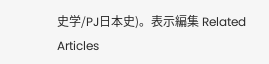史学/PJ日本史)。表示編集 Related Articles